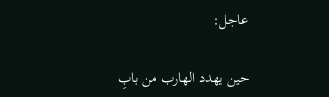عاجل:

حين يهدد الهارب من بابِ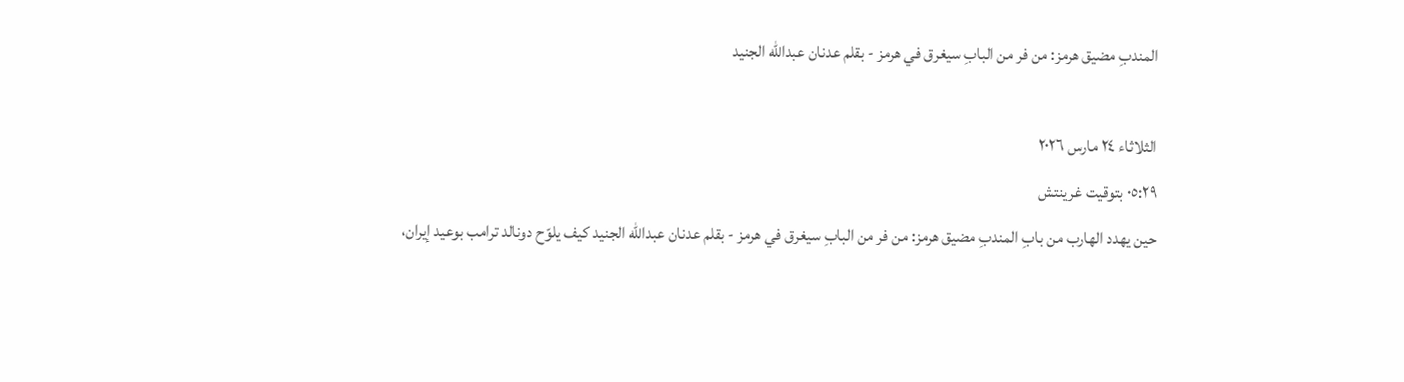المندبِ مضيق هرمز: من فر من البابِ سيغرق في هرمز - بقلم عدنان عبدالله الجنيد

الثلاثاء ٢٤ مارس ٢٠٢٦
٠٥:٢٩ بتوقيت غرينتش
حين يهدد الهارب من بابِ المندبِ مضيق هرمز: من فر من البابِ سيغرق في هرمز - بقلم عدنان عبدالله الجنيد كيف يلوّح دونالد ترامب بوعيد إيران،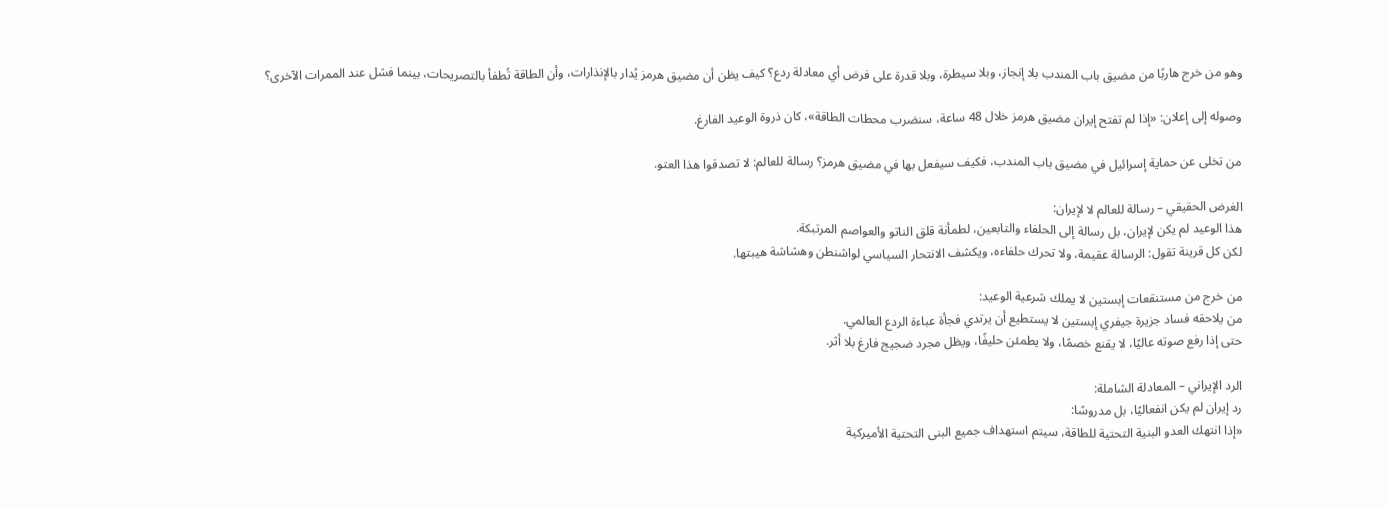وهو من خرج هاربًا من مضيق باب المندب بلا إنجاز، وبلا سيطرة، وبلا قدرة على فرض أي معادلة ردع؟ كيف يظن أن مضيق هرمز يُدار بالإنذارات، وأن الطاقة تُطفأ بالتصريحات، بينما فشل عند الممرات الآخرى؟

وصوله إلى إعلان: «إذا لم تفتح إيران مضيق هرمز خلال 48 ساعة، سنضرب محطات الطاقة»، كان ذروة الوعيد الفارغ.

من تخلى عن حماية إسرائيل في مضيق باب المندب، فكيف سيفعل بها في مضيق هرمز؟ رسالة للعالم: لا تصدقوا هذا العتو.

الغرض الحقيقي – رسالة للعالم لا لإيران:
هذا الوعيد لم يكن لإيران، بل رسالة إلى الحلفاء والتابعين، لطمأنة قلق الناتو والعواصم المرتبكة.
لكن كل قرينة تقول: الرسالة عقيمة، ولا تحرك حلفاءه، ويكشف الانتحار السياسي لواشنطن وهشاشة هيبتها.

من خرج من مستنقعات إبستين لا يملك شرعية الوعيد:
من يلاحقه فساد جزيرة جيفري إبستين لا يستطيع أن يرتدي فجأة عباءة الردع العالمي.
حتى إذا رفع صوته عاليًا، لا يقنع خصمًا، ولا يطمئن حليفًا، ويظل مجرد ضجيج فارغ بلا أثر.

الرد الإيراني – المعادلة الشاملة:
رد إيران لم يكن انفعاليًا، بل مدروسًا:
«إذا انتهك العدو البنية التحتية للطاقة، سيتم استهداف جميع البنى التحتية الأميركية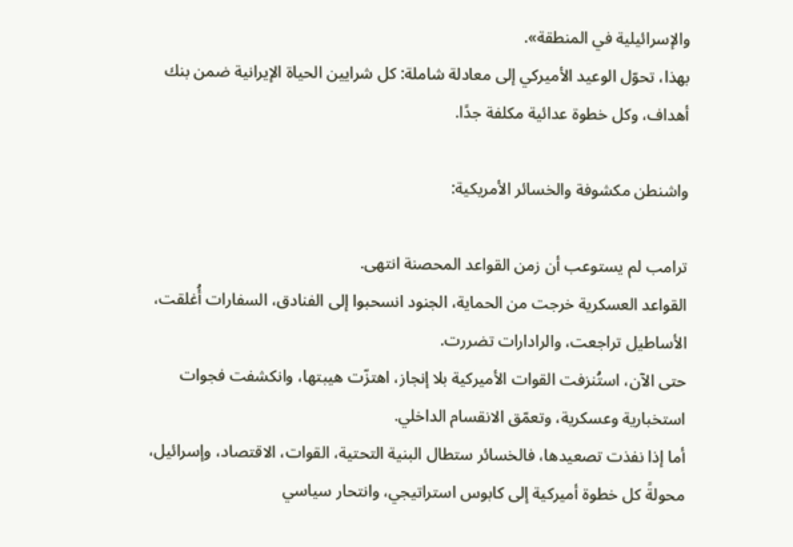والإسرائيلية في المنطقة».
بهذا، تحوّل الوعيد الأميركي إلى معادلة شاملة: كل شرايين الحياة الإيرانية ضمن بنك أهداف، وكل خطوة عدائية مكلفة جدًا.

واشنطن مكشوفة والخسائر الأمريكية:

ترامب لم يستوعب أن زمن القواعد المحصنة انتهى.
القواعد العسكرية خرجت من الحماية، الجنود انسحبوا إلى الفنادق، السفارات أُغلقت، الأساطيل تراجعت، والرادارات تضررت.
حتى الآن، استُنزفت القوات الأميركية بلا إنجاز، اهتزّت هيبتها، وانكشفت فجوات استخبارية وعسكرية، وتعمّق الانقسام الداخلي.
أما إذا نفذت تصعيدها، فالخسائر ستطال البنية التحتية، القوات، الاقتصاد، وإسرائيل، محولةً كل خطوة أميركية إلى كابوس استراتيجي، وانتحار سياسي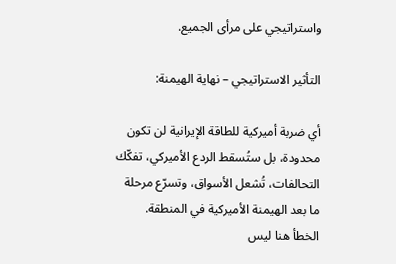واستراتيجي على مرأى الجميع.

التأثير الاستراتيجي – نهاية الهيمنة:

أي ضربة أميركية للطاقة الإيرانية لن تكون محدودة، بل ستُسقط الردع الأميركي، تفكّك التحالفات، تُشعل الأسواق، وتسرّع مرحلة ما بعد الهيمنة الأميركية في المنطقة.
الخطأ هنا ليس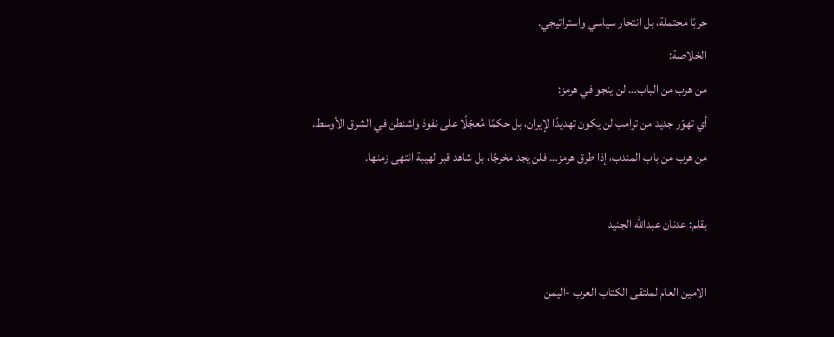حربًا محتملة، بل انتحار سياسي واستراتيجي.
الخلاصة:
من هرب من الباب… لن ينجو في هرمز:
أي تهوّر جديد من ترامب لن يكون تهديدًا لإيران، بل حكمًا مُعجّلًا على نفوذ واشنطن في الشرق الأوسط.
من هرب من باب المندب، إذا طرق هرمز… فلن يجد مخرجًا، بل شاهد قبر لهيبة انتهى زمنها.

بقلم: عدنان عبدالله الجنيد

الامين العام لملتقى الكتاب العرب -اليمن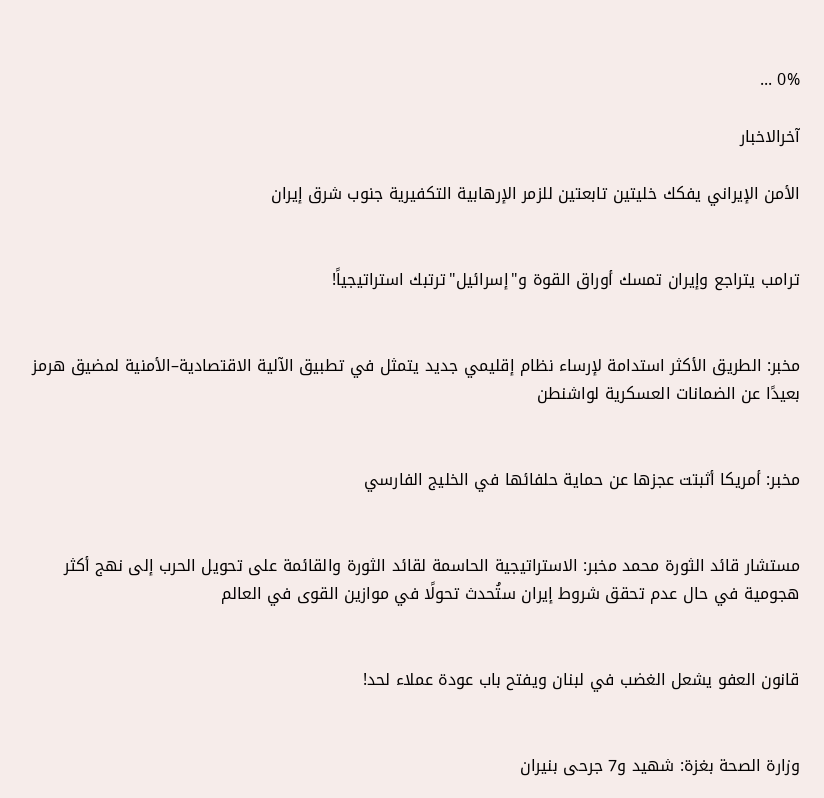0% ...

آخرالاخبار

الأمن الإيراني يفكك خليتين تابعتين للزمر الإرهابية التكفيرية جنوب شرق إيران


ترامب يتراجع وإيران تمسك أوراق القوة و"إسرائيل"ترتبك استراتيجياً!


مخبر: الطريق الأكثر استدامة لإرساء نظام إقليمي جديد يتمثل في تطبيق الآلية الاقتصادية–الأمنية لمضيق هرمز بعيدًا عن الضمانات العسكرية لواشنطن


مخبر: أمريكا أثبتت عجزها عن حماية حلفائها في الخليج الفارسي


مستشار قائد الثورة محمد مخبر: الاستراتيجية الحاسمة لقائد الثورة والقائمة على تحويل الحرب إلى نهج أكثر هجومية في حال عدم تحقق شروط إيران ستُحدث تحولًا في موازين القوى في العالم


قانون العفو يشعل الغضب في لبنان ويفتح باب عودة عملاء لحد!


وزارة الصحة بغزة: شهيد و7 جرحى بنيران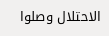الاحتلال وصلوا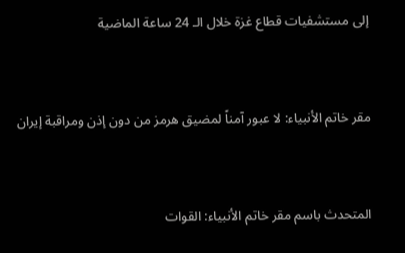إلى مستشفيات قطاع غزة خلال الـ 24 ساعة الماضية


مقر خاتم الأنبياء: لا عبور آمناً لمضيق هرمز من دون إذن ومراقبة إيران


المتحدث باسم مقر خاتم الأنبياء: القوات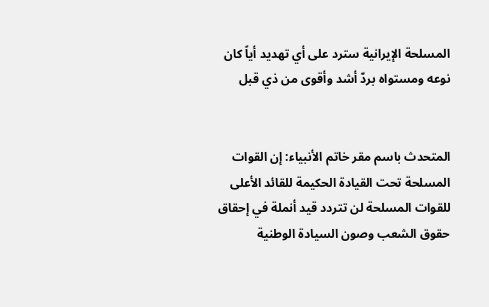المسلحة الإيرانية سترد على أي تهديد أياً كان نوعه ومستواه بردّ أشد وأقوى من ذي قبل


المتحدث باسم مقر خاتم الأنبياء: إن القوات المسلحة تحت القيادة الحكيمة للقائد الأعلى للقوات المسلحة لن تتردد قيد أنملة في إحقاق حقوق الشعب وصون السيادة الوطنية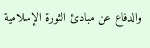والدفاع عن مبادئ الثورة الإسلامية